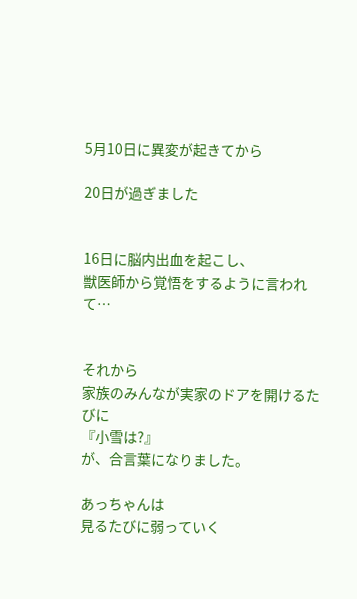5月10日に異変が起きてから

20日が過ぎました


16日に脳内出血を起こし、
獣医師から覚悟をするように言われて…


それから
家族のみんなが実家のドアを開けるたびに
『小雪は?』
が、合言葉になりました。

あっちゃんは
見るたびに弱っていく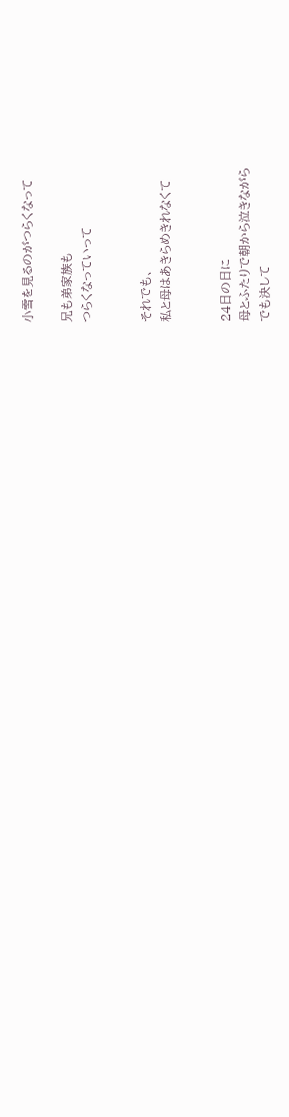小雪を見るのがつらくなって

兄も弟家族も
つらくなっていって


それでも、
私と母はあきらめきれなくて


24日の日に
母とふたりで朝から泣きながら
でも決して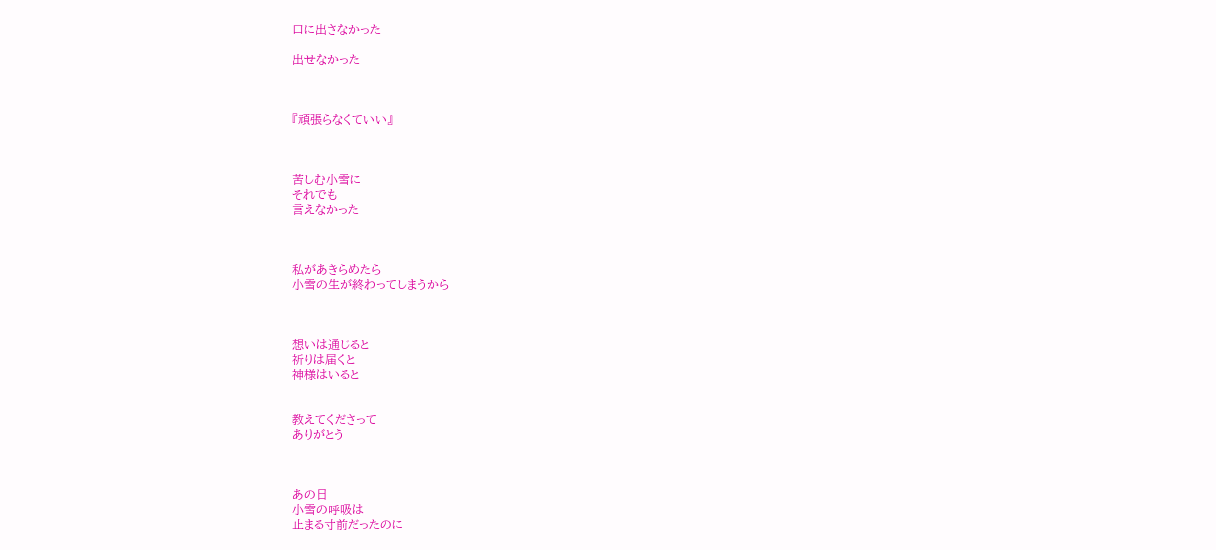口に出さなかった

出せなかった



『頑張らなくていい』



苦しむ小雪に
それでも
言えなかった



私があきらめたら
小雪の生が終わってしまうから



想いは通じると
祈りは届くと
神様はいると


教えてくださって
ありがとう



あの日
小雪の呼吸は
止まる寸前だったのに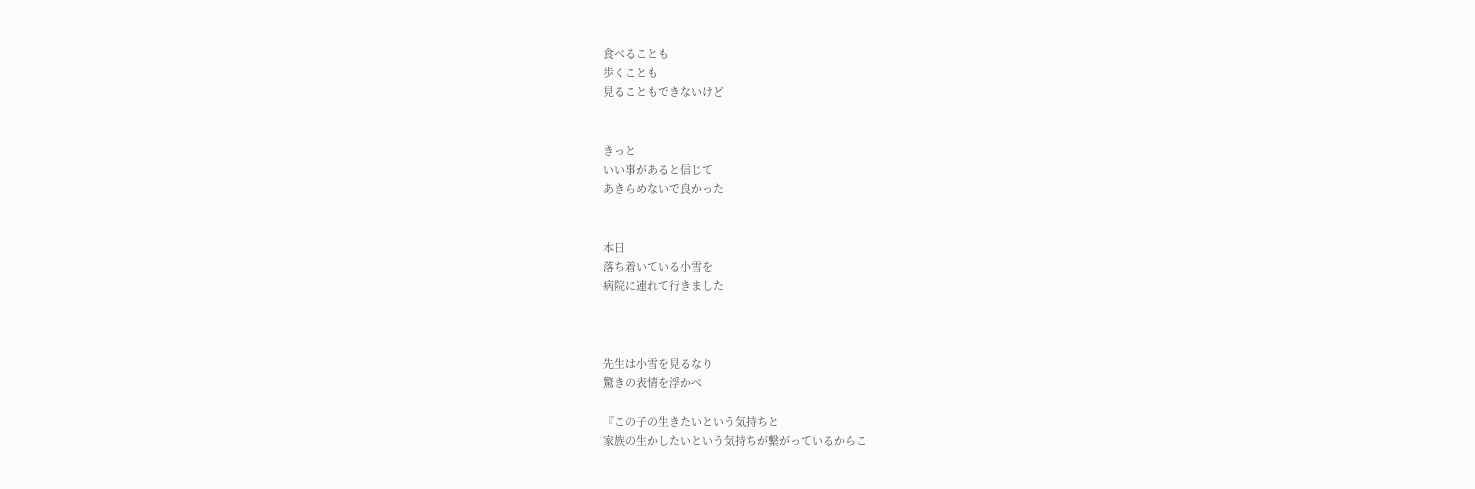食べることも
歩くことも
見ることもできないけど


きっと
いい事があると信じて
あきらめないで良かった


本日
落ち着いている小雪を
病院に連れて行きました



先生は小雪を見るなり
驚きの表情を浮かべ

『この子の生きたいという気持ちと
家族の生かしたいという気持ちが繋がっているからこ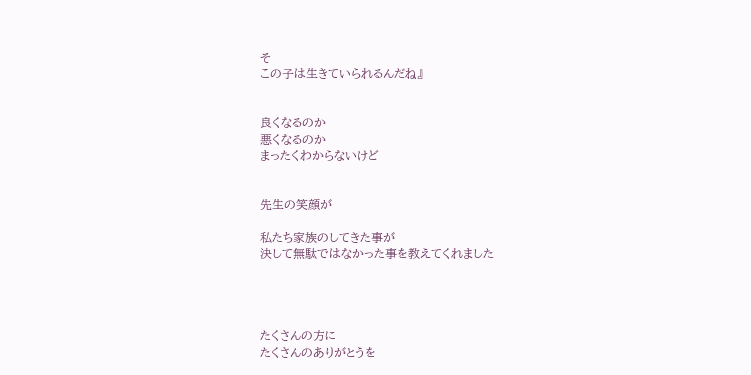そ
この子は生きていられるんだね』


良くなるのか
悪くなるのか
まったくわからないけど


先生の笑顔が

私たち家族のしてきた事が
決して無駄ではなかった事を教えてくれました




たくさんの方に
たくさんのありがとうを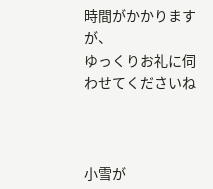時間がかかりますが、
ゆっくりお礼に伺わせてくださいね



小雪が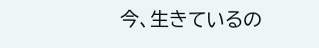今、生きているの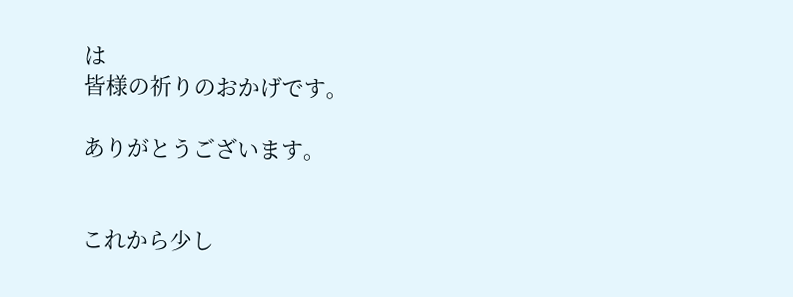は
皆様の祈りのおかげです。

ありがとうございます。


これから少し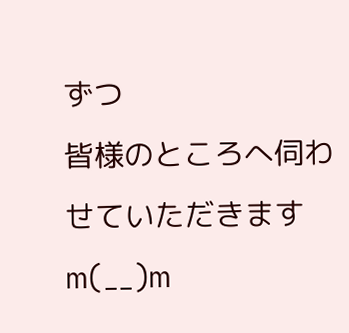ずつ
皆様のところへ伺わせていただきますm(__)m